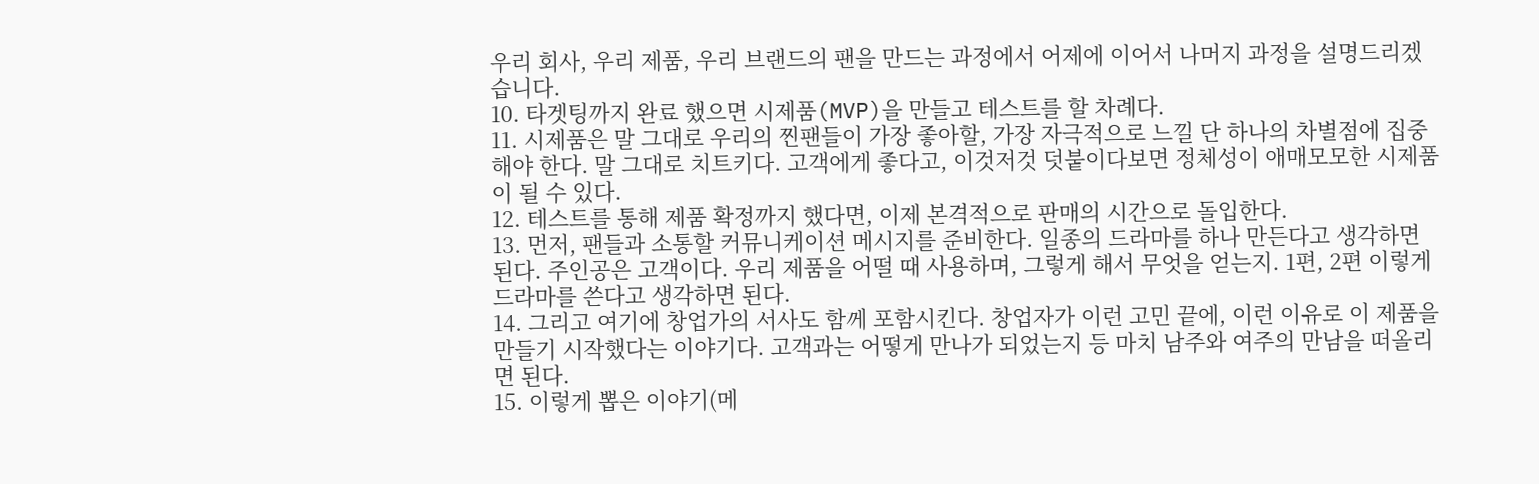우리 회사, 우리 제품, 우리 브랜드의 팬을 만드는 과정에서 어제에 이어서 나머지 과정을 설명드리겠습니다.
10. 타겟팅까지 완료 했으면 시제품(MVP)을 만들고 테스트를 할 차례다.
11. 시제품은 말 그대로 우리의 찐팬들이 가장 좋아할, 가장 자극적으로 느낄 단 하나의 차별점에 집중해야 한다. 말 그대로 치트키다. 고객에게 좋다고, 이것저것 덧붙이다보면 정체성이 애매모모한 시제품이 될 수 있다.
12. 테스트를 통해 제품 확정까지 했다면, 이제 본격적으로 판매의 시간으로 돌입한다.
13. 먼저, 팬들과 소통할 커뮤니케이션 메시지를 준비한다. 일종의 드라마를 하나 만든다고 생각하면 된다. 주인공은 고객이다. 우리 제품을 어떨 때 사용하며, 그렇게 해서 무엇을 얻는지. 1편, 2편 이렇게 드라마를 쓴다고 생각하면 된다.
14. 그리고 여기에 창업가의 서사도 함께 포함시킨다. 창업자가 이런 고민 끝에, 이런 이유로 이 제품을 만들기 시작했다는 이야기다. 고객과는 어떻게 만나가 되었는지 등 마치 남주와 여주의 만남을 떠올리면 된다.
15. 이렇게 뽑은 이야기(메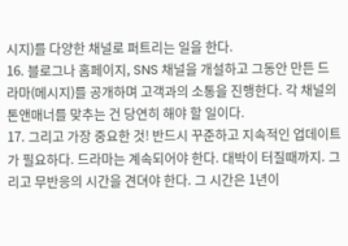시지)를 다양한 채널로 퍼트리는 일을 한다.
16. 블로그나 홈페이지, SNS 채널을 개설하고 그동안 만든 드라마(메시지)를 공개하며 고객과의 소통을 진행한다. 각 채널의 톤앤매너를 맞추는 건 당연히 해야 할 일이다.
17. 그리고 가장 중요한 것! 반드시 꾸준하고 지속적인 업데이트가 필요하다. 드라마는 계속되어야 한다. 대박이 터질때까지. 그리고 무반응의 시간을 견뎌야 한다. 그 시간은 1년이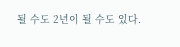될 수도 2년이 될 수도 있다.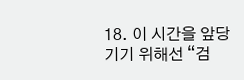18. 이 시간을 앞당기기 위해선 “검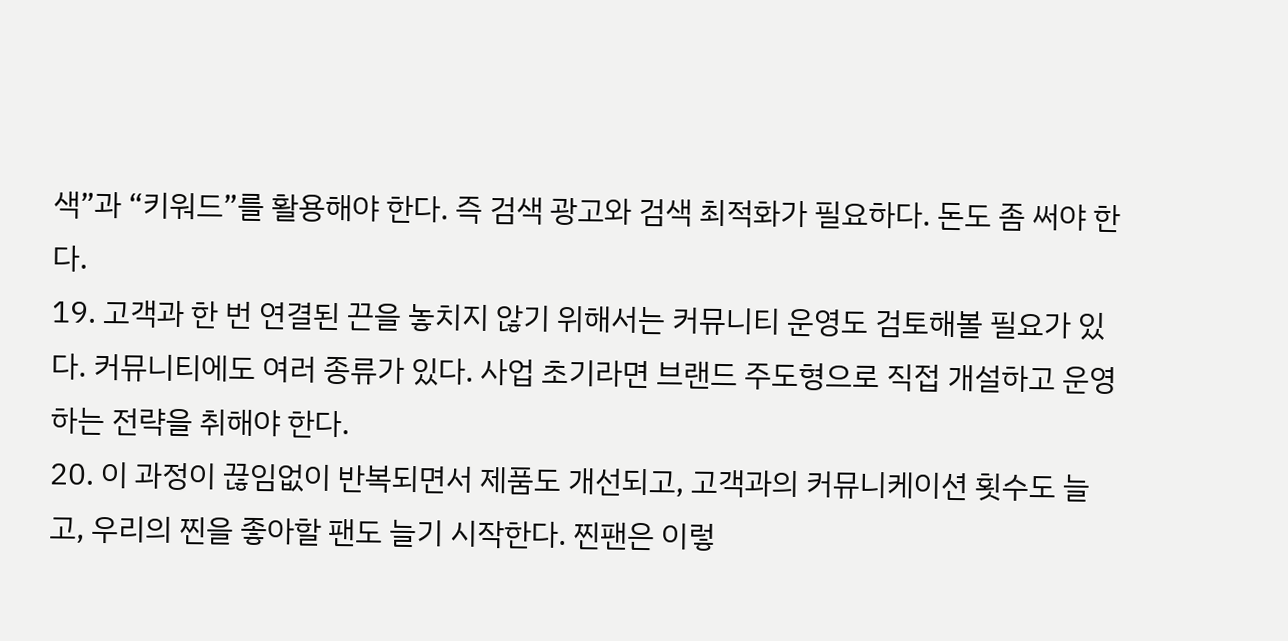색”과 “키워드”를 활용해야 한다. 즉 검색 광고와 검색 최적화가 필요하다. 돈도 좀 써야 한다.
19. 고객과 한 번 연결된 끈을 놓치지 않기 위해서는 커뮤니티 운영도 검토해볼 필요가 있다. 커뮤니티에도 여러 종류가 있다. 사업 초기라면 브랜드 주도형으로 직접 개설하고 운영하는 전략을 취해야 한다.
20. 이 과정이 끊임없이 반복되면서 제품도 개선되고, 고객과의 커뮤니케이션 횟수도 늘고, 우리의 찐을 좋아할 팬도 늘기 시작한다. 찐팬은 이렇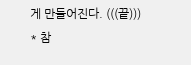게 만들어진다. (((끝)))
* 참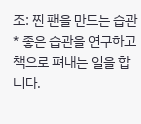조: 찐 팬을 만드는 습관
* 좋은 습관을 연구하고 책으로 펴내는 일을 합니다.